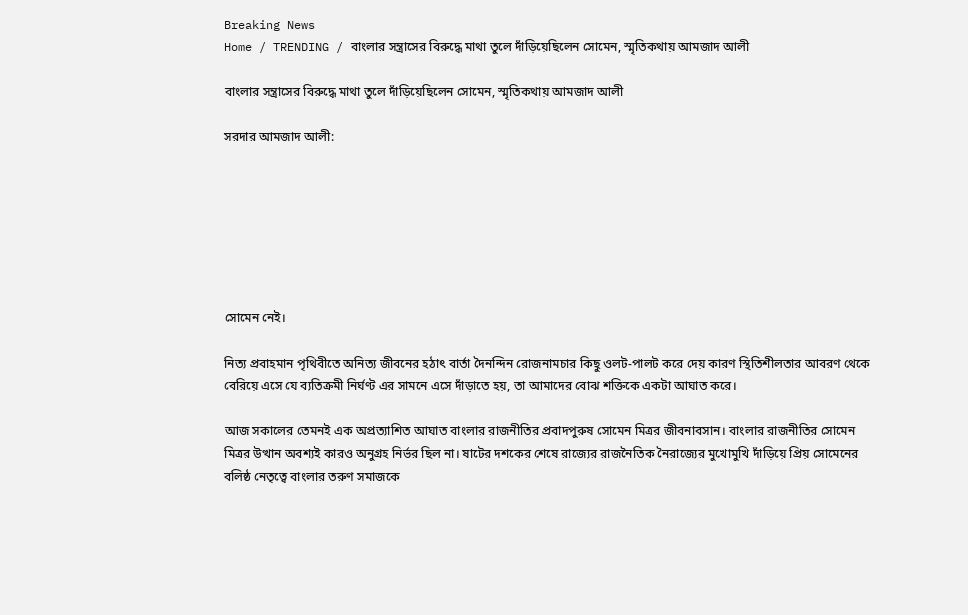Breaking News
Home / TRENDING / বাংলার সন্ত্রাসের বিরুদ্ধে মাথা তুলে দাঁড়িয়েছিলেন সোমেন, স্মৃতিকথায় আমজাদ আলী

বাংলার সন্ত্রাসের বিরুদ্ধে মাথা তুলে দাঁড়িয়েছিলেন সোমেন, স্মৃতিকথায় আমজাদ আলী

সরদার আমজাদ আলী:







সোমেন নেই।

নিত্য প্রবাহমান পৃথিবীতে অনিত্য জীবনের হঠাৎ বার্তা দৈনন্দিন রোজনামচার কিছু ওলট-পালট করে দেয় কারণ স্থিতিশীলতার আবরণ থেকে বেরিয়ে এসে যে ব্যতিক্রমী নির্ঘণ্ট এর সামনে এসে দাঁড়াতে হয়, তা আমাদের বোঝ শক্তিকে একটা আঘাত করে।

আজ সকালের তেমনই এক অপ্রত্যাশিত আঘাত বাংলার রাজনীতির প্রবাদপুরুষ সোমেন মিত্রর জীবনাবসান। বাংলার রাজনীতির সোমেন মিত্রর উত্থান অবশ্যই কারও অনুগ্রহ নির্ভর ছিল না। ষাটের দশকের শেষে রাজ্যের রাজনৈতিক নৈরাজ্যের মুখোমুখি দাঁড়িয়ে প্রিয় সোমেনের বলিষ্ঠ নেতৃত্বে বাংলার তরুণ সমাজকে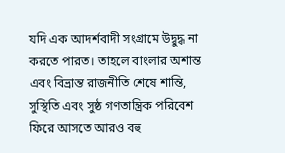যদি এক আদর্শবাদী সংগ্রামে উদ্বুদ্ধ না করতে পারত। তাহলে বাংলার অশান্ত এবং বিভ্রান্ত রাজনীতি শেষে শান্তি, সুস্থিতি এবং সুষ্ঠ গণতান্ত্রিক পরিবেশ ফিরে আসতে আরও বহু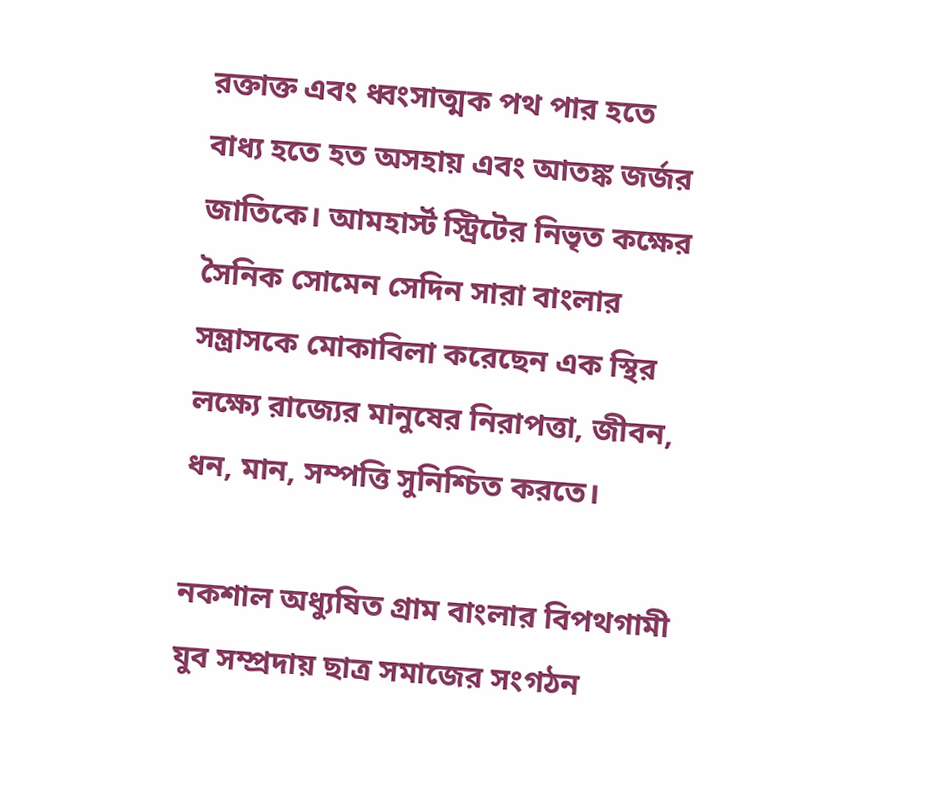রক্তাক্ত এবং ধ্বংসাত্মক পথ পার হতে বাধ্য হতে হত অসহায় এবং আতঙ্ক জর্জর জাতিকে। আমহার্স্ট স্ট্রিটের নিভৃত কক্ষের সৈনিক সোমেন সেদিন সারা বাংলার সন্ত্রাসকে মোকাবিলা করেছেন এক স্থির লক্ষ্যে রাজ্যের মানুষের নিরাপত্তা, জীবন, ধন, মান, সম্পত্তি সুনিশ্চিত করতে।

নকশাল অধ্যুষিত গ্রাম বাংলার বিপথগামী যুব সম্প্রদায় ছাত্র সমাজের সংগঠন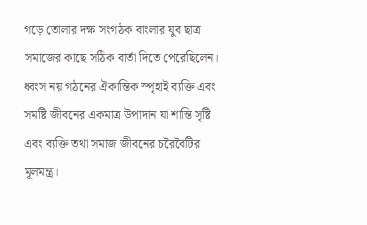গড়ে তোলার দক্ষ সংগঠক বাংলার যুব ছাত্র সমাজের কাছে সঠিক বার্তা দিতে পেরেছিলেন। ধ্বংস নয় গঠনের ঐকান্তিক স্পৃহাই ব্যক্তি এবং সমষ্টি জীবনের একমাত্র উপাদান যা শান্তি সৃষ্টি এবং ব্যক্তি তথা সমাজ জীবনের চরৈবৈটির মূলমন্ত্র।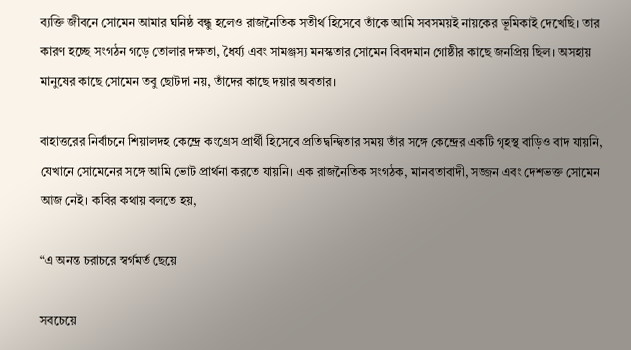ব্যক্তি জীবনে সোমেন আমার ঘনিষ্ঠ বন্ধু হলেও রাজনৈতিক সতীর্থ হিসেবে তাঁকে আমি সবসময়ই নায়কের ভূমিকাই দেখেছি। তার কারণ হচ্ছে সংগঠন গড়ে তোলার দক্ষতা, ধৈর্য্য এবং সামঞ্জস্য মনস্কতার সোমেন বিবদমান গোষ্ঠীর কাছে জনপ্রিয় ছিল। অসহায় মানুষের কাছে সোমেন তবু ছোটদা নয়, তাঁদের কাছে দয়ার অবতার।

বাহাত্তরের নির্বাচনে শিয়ালদহ কেন্দ্রে কংগ্রেস প্রার্থী হিসেবে প্রতিদ্বন্দ্বিতার সময় তাঁর সঙ্গে কেন্দ্রের একটি গৃহস্থ বাড়িও বাদ যায়নি, যেখানে সোমেনের সঙ্গে আমি ভোট প্রার্থনা করতে যায়নি। এক রাজনৈতিক সংগঠক, মানবতাবাদী, সজ্জন এবং দেশভক্ত সোমেন আজ নেই। কবির কথায় বলতে হয়,

“এ অনন্ত চরাচরে স্বর্গমর্ত ছেয়ে

সবচেয়ে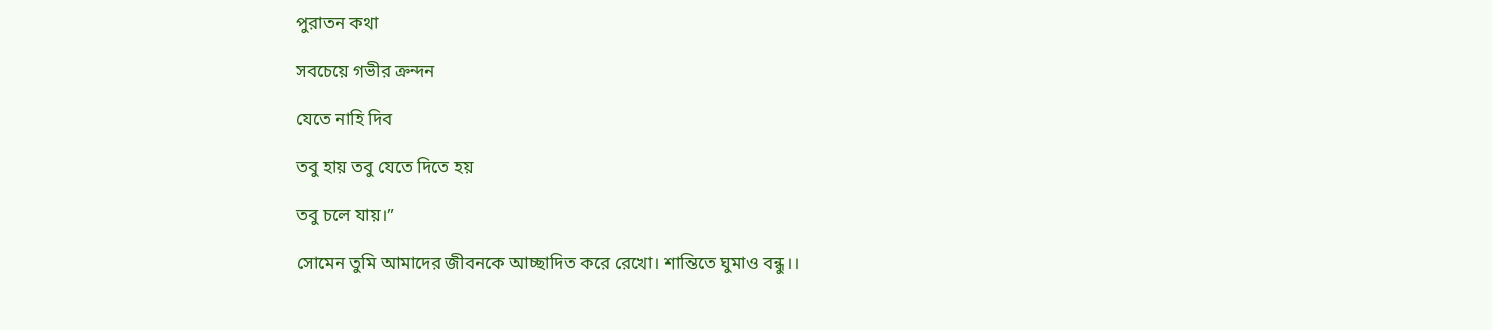পুরাতন কথা

সবচেয়ে গভীর ক্রন্দন

যেতে নাহি দিব

তবু হায় তবু যেতে দিতে হয়

তবু চলে যায়।”

সোমেন তুমি আমাদের জীবনকে আচ্ছাদিত করে রেখো। শান্তিতে ঘুমাও বন্ধু।।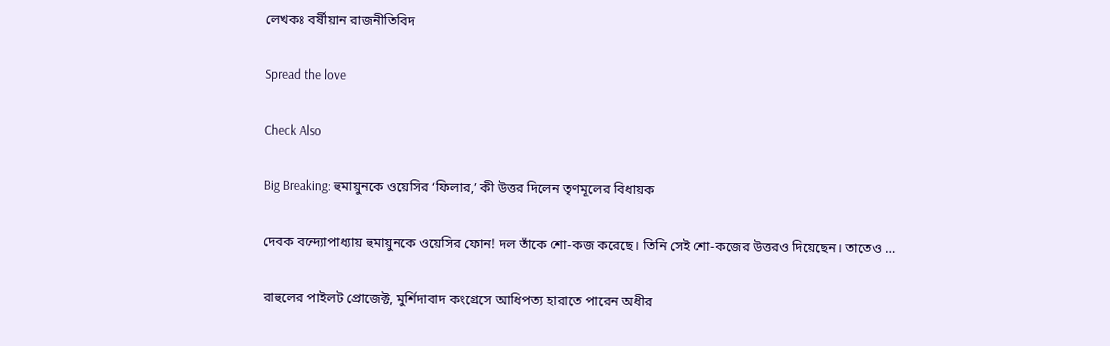লেখকঃ বর্ষীয়ান রাজনীতিবিদ

Spread the love

Check Also

Big Breaking: হুমায়ুনকে ওয়েসির ‘ফিলার,’ কী উত্তর দিলেন তৃণমূলের বিধায়ক

দেবক বন্দ্যোপাধ্যায় হুমায়ুনকে ওয়েসির ফোন! দল তাঁকে শো-কজ করেছে। তিনি সেই শো-কজের উত্তরও দিয়েছেন। তাতেও …

রাহুলের পাইলট প্রোজেক্ট, মুর্শিদাবাদ কংগ্রেসে আধিপত্য হারাতে পারেন অধীর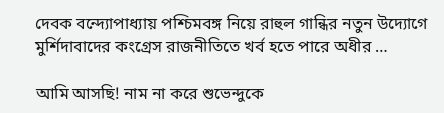দেবক বন্দ্যোপাধ্যায় পশ্চিমবঙ্গ নিয়ে রাহুল গান্ধির নতুন উদ্যোগে মুর্শিদাবাদের কংগ্রেস রাজনীতিতে খর্ব হতে পারে অধীর …

আমি আসছি! নাম না করে শুভেন্দুকে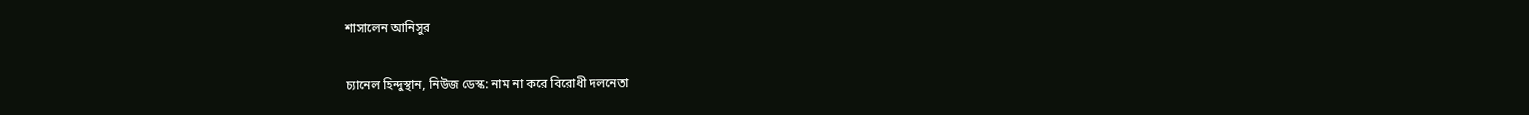শাসালেন আনিসুর

চ্যানেল হিন্দুস্থান, নিউজ ডেস্ক: নাম না করে বিরোধী দলনেতা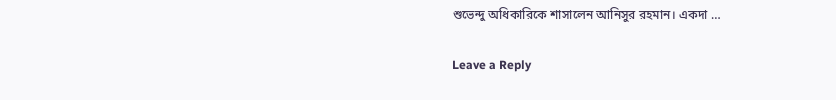শুভেন্দু অধিকারিকে শাসালেন আনিসুর রহমান। একদা …

Leave a Reply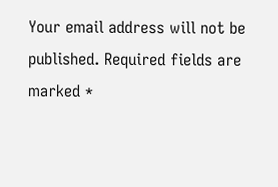Your email address will not be published. Required fields are marked *